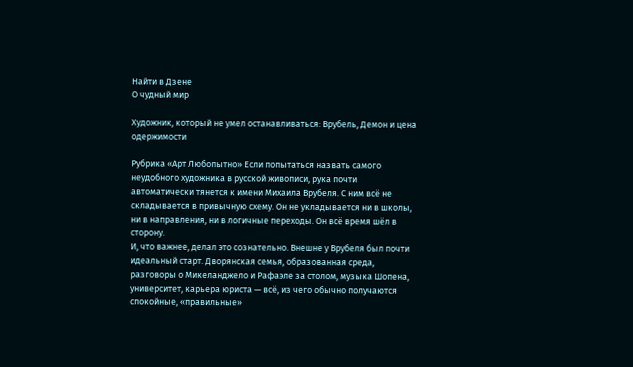Найти в Дзене
О чудный мир

Художник, который не умел останавливаться: Врубель, Демон и цена одержимости

Рубрика «Арт Любопытно» Если попытаться назвать самого неудобного художника в русской живописи, рука почти автоматически тянется к имени Михаила Врубеля. С ним всё не складывается в привычную схему. Он не укладывается ни в школы, ни в направления, ни в логичные переходы. Он всё время шёл в сторону.
И, что важнее, делал это сознательно. Внешне у Врубеля был почти идеальный старт. Дворянская семья, образованная среда, разговоры о Микеланджело и Рафаэле за столом, музыка Шопена, университет, карьера юриста — всё, из чего обычно получаются спокойные, «правильные»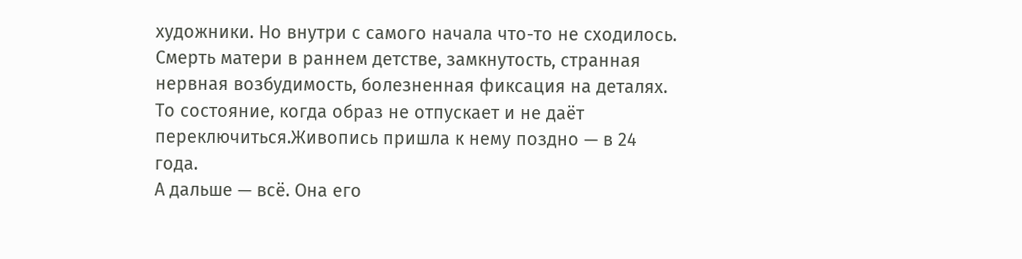художники. Но внутри с самого начала что-то не сходилось. Смерть матери в раннем детстве, замкнутость, странная нервная возбудимость, болезненная фиксация на деталях. То состояние, когда образ не отпускает и не даёт переключиться.Живопись пришла к нему поздно — в 24 года.
А дальше — всё. Она его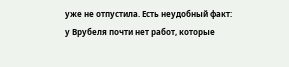уже не отпустила. Есть неудобный факт:
у Врубеля почти нет работ, которые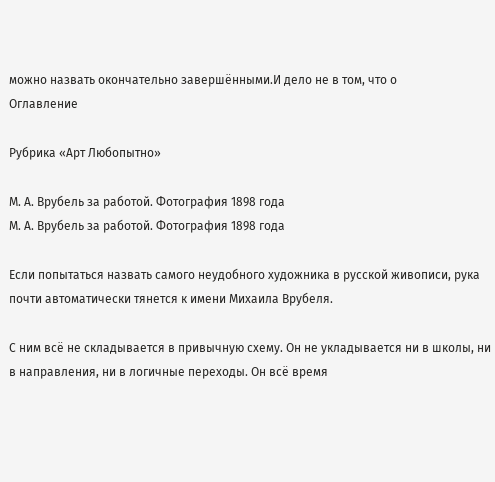можно назвать окончательно завершёнными.И дело не в том, что о
Оглавление

Рубрика «Арт Любопытно»

М. А. Врубель за работой. Фотография 1898 года
М. А. Врубель за работой. Фотография 1898 года

Если попытаться назвать самого неудобного художника в русской живописи, рука почти автоматически тянется к имени Михаила Врубеля.

С ним всё не складывается в привычную схему. Он не укладывается ни в школы, ни в направления, ни в логичные переходы. Он всё время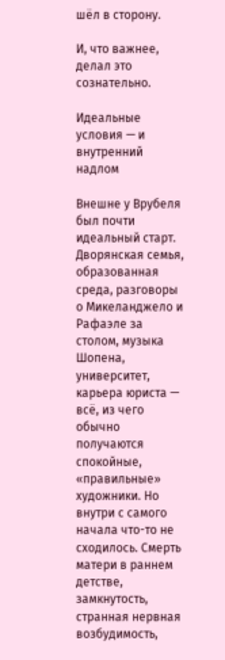шёл в сторону.

И, что важнее, делал это сознательно.

Идеальные условия — и внутренний надлом

Внешне у Врубеля был почти идеальный старт. Дворянская семья, образованная среда, разговоры о Микеланджело и Рафаэле за столом, музыка Шопена, университет, карьера юриста — всё, из чего обычно получаются спокойные, «правильные» художники. Но внутри с самого начала что-то не сходилось. Смерть матери в раннем детстве, замкнутость, странная нервная возбудимость,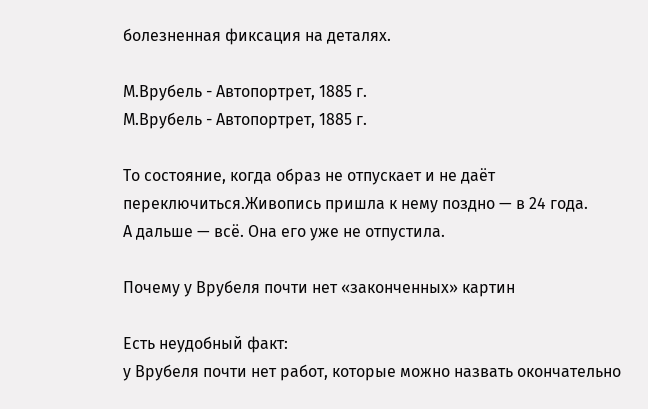болезненная фиксация на деталях.

М.Врубель - Автопортрет, 1885 г.
М.Врубель - Автопортрет, 1885 г.

То состояние, когда образ не отпускает и не даёт переключиться.Живопись пришла к нему поздно — в 24 года.
А дальше — всё. Она его уже не отпустила.

Почему у Врубеля почти нет «законченных» картин

Есть неудобный факт:
у Врубеля почти нет работ, которые можно назвать окончательно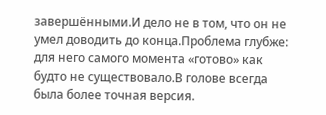завершёнными.И дело не в том, что он не умел доводить до конца.Проблема глубже: для него самого момента «готово» как будто не существовало.В голове всегда была более точная версия.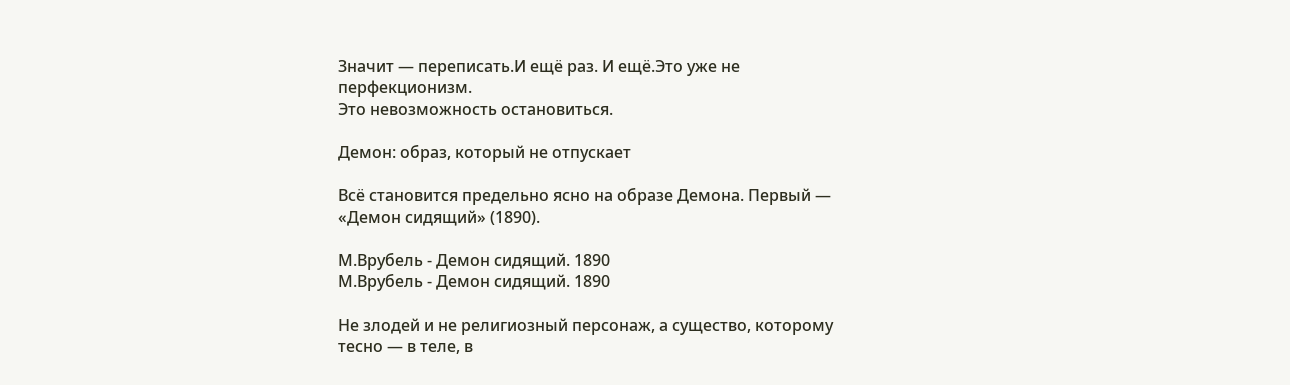Значит — переписать.И ещё раз. И ещё.Это уже не перфекционизм.
Это невозможность остановиться.

Демон: образ, который не отпускает

Всё становится предельно ясно на образе Демона. Первый — «Демон сидящий» (1890).

М.Врубель - Демон сидящий. 1890
М.Врубель - Демон сидящий. 1890

Не злодей и не религиозный персонаж, а существо, которому тесно — в теле, в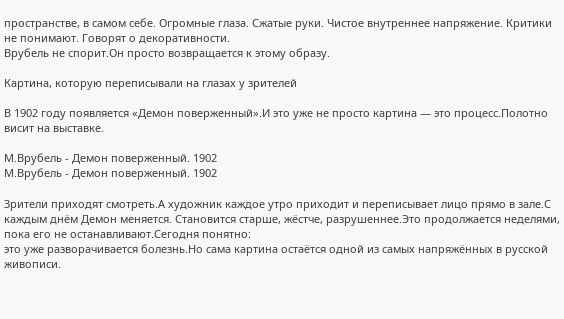пространстве, в самом себе. Огромные глаза. Сжатые руки. Чистое внутреннее напряжение. Критики не понимают. Говорят о декоративности.
Врубель не спорит.Он просто возвращается к этому образу.

Картина, которую переписывали на глазах у зрителей

В 1902 году появляется «Демон поверженный».И это уже не просто картина — это процесс.Полотно висит на выставке.

М.Врубель - Демон поверженный. 1902
М.Врубель - Демон поверженный. 1902

Зрители приходят смотреть.А художник каждое утро приходит и переписывает лицо прямо в зале.С каждым днём Демон меняется. Становится старше, жёстче, разрушеннее.Это продолжается неделями, пока его не останавливают.Сегодня понятно:
это уже разворачивается болезнь.Но сама картина остаётся одной из самых напряжённых в русской живописи.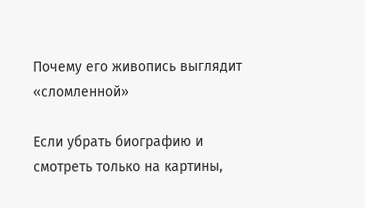Почему его живопись выглядит «сломленной»

Если убрать биографию и смотреть только на картины,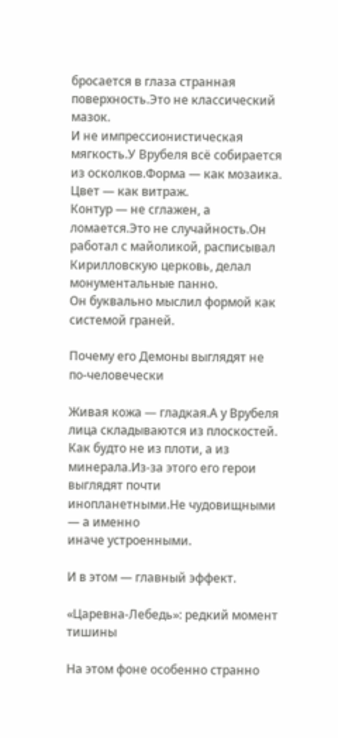бросается в глаза странная поверхность.Это не классический мазок.
И не импрессионистическая мягкость.У Врубеля всё собирается из осколков.Форма — как мозаика.
Цвет — как витраж.
Контур — не сглажен, а ломается.Это не случайность.Он работал с майоликой, расписывал Кирилловскую церковь, делал монументальные панно.
Он буквально мыслил формой как системой граней.

Почему его Демоны выглядят не по-человечески

Живая кожа — гладкая.А у Врубеля лица складываются из плоскостей.
Как будто не из плоти, а из минерала.Из-за этого его герои выглядят почти инопланетными.Не чудовищными — а именно
иначе устроенными.

И в этом — главный эффект.

«Царевна-Лебедь»: редкий момент тишины

На этом фоне особенно странно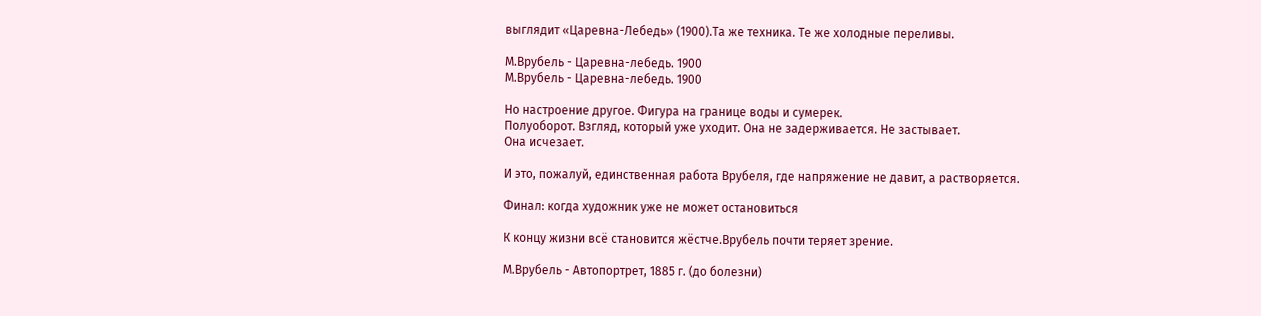выглядит «Царевна-Лебедь» (1900).Та же техника. Те же холодные переливы.

М.Врубель - Царевна-лебедь. 1900
М.Врубель - Царевна-лебедь. 1900

Но настроение другое. Фигура на границе воды и сумерек.
Полуоборот. Взгляд, который уже уходит. Она не задерживается. Не застывает.
Она исчезает.

И это, пожалуй, единственная работа Врубеля, где напряжение не давит, а растворяется.

Финал: когда художник уже не может остановиться

К концу жизни всё становится жёстче.Врубель почти теряет зрение.

М.Врубель - Автопортрет, 1885 г. (до болезни)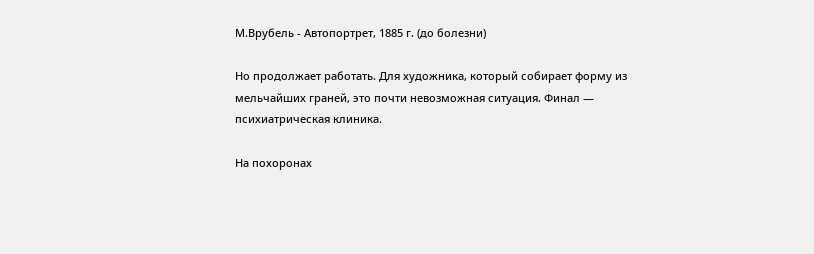М.Врубель - Автопортрет, 1885 г. (до болезни)

Но продолжает работать. Для художника, который собирает форму из мельчайших граней, это почти невозможная ситуация. Финал — психиатрическая клиника.

На похоронах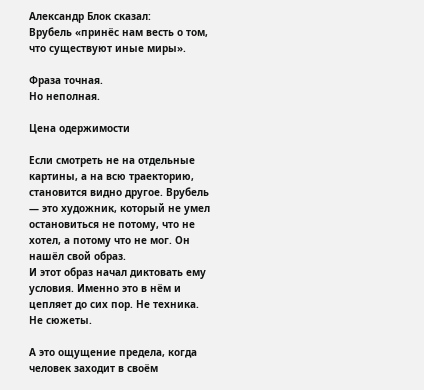Александр Блок сказал:
Врубель «принёс нам весть о том, что существуют иные миры».

Фраза точная.
Но неполная.

Цена одержимости

Если смотреть не на отдельные картины, а на всю траекторию, становится видно другое. Врубель — это художник, который не умел остановиться не потому, что не хотел, а потому что не мог. Он нашёл свой образ.
И этот образ начал диктовать ему условия. Именно это в нём и цепляет до сих пор. Не техника. Не сюжеты.

А это ощущение предела, когда человек заходит в своём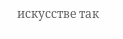искусстве так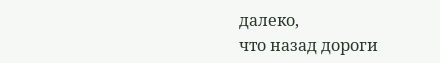далеко,
что назад дороги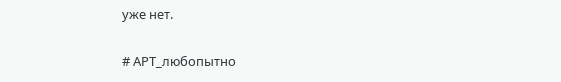уже нет.

# АРТ_любопытно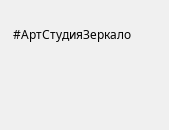#АртСтудияЗеркало